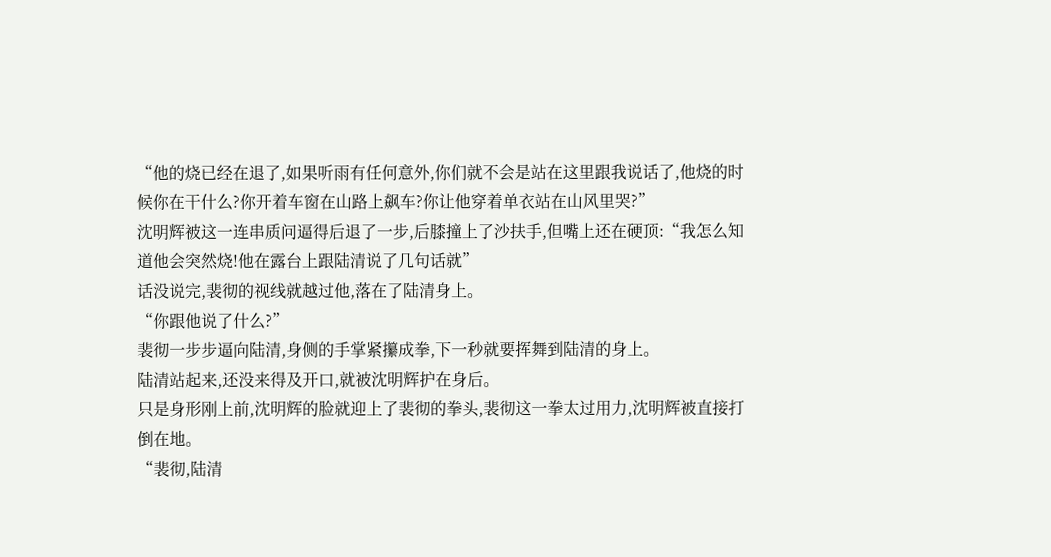“他的烧已经在退了,如果听雨有任何意外,你们就不会是站在这里跟我说话了,他烧的时候你在干什么?你开着车窗在山路上飙车?你让他穿着单衣站在山风里哭?”
沈明辉被这一连串质问逼得后退了一步,后膝撞上了沙扶手,但嘴上还在硬顶:“我怎么知道他会突然烧!他在露台上跟陆清说了几句话就”
话没说完,裴彻的视线就越过他,落在了陆清身上。
“你跟他说了什么?”
裴彻一步步逼向陆清,身侧的手掌紧攥成拳,下一秒就要挥舞到陆清的身上。
陆清站起来,还没来得及开口,就被沈明辉护在身后。
只是身形刚上前,沈明辉的脸就迎上了裴彻的拳头,裴彻这一拳太过用力,沈明辉被直接打倒在地。
“裴彻,陆清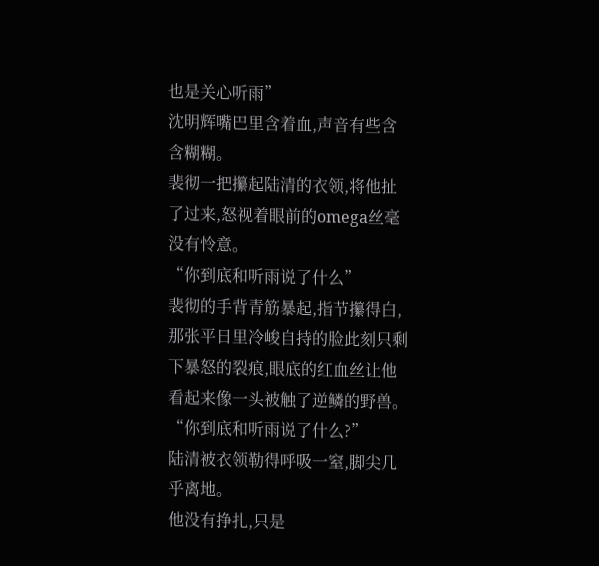也是关心听雨”
沈明辉嘴巴里含着血,声音有些含含糊糊。
裴彻一把攥起陆清的衣领,将他扯了过来,怒视着眼前的omega丝毫没有怜意。
“你到底和听雨说了什么”
裴彻的手背青筋暴起,指节攥得白,那张平日里冷峻自持的脸此刻只剩下暴怒的裂痕,眼底的红血丝让他看起来像一头被触了逆鳞的野兽。
“你到底和听雨说了什么?”
陆清被衣领勒得呼吸一窒,脚尖几乎离地。
他没有挣扎,只是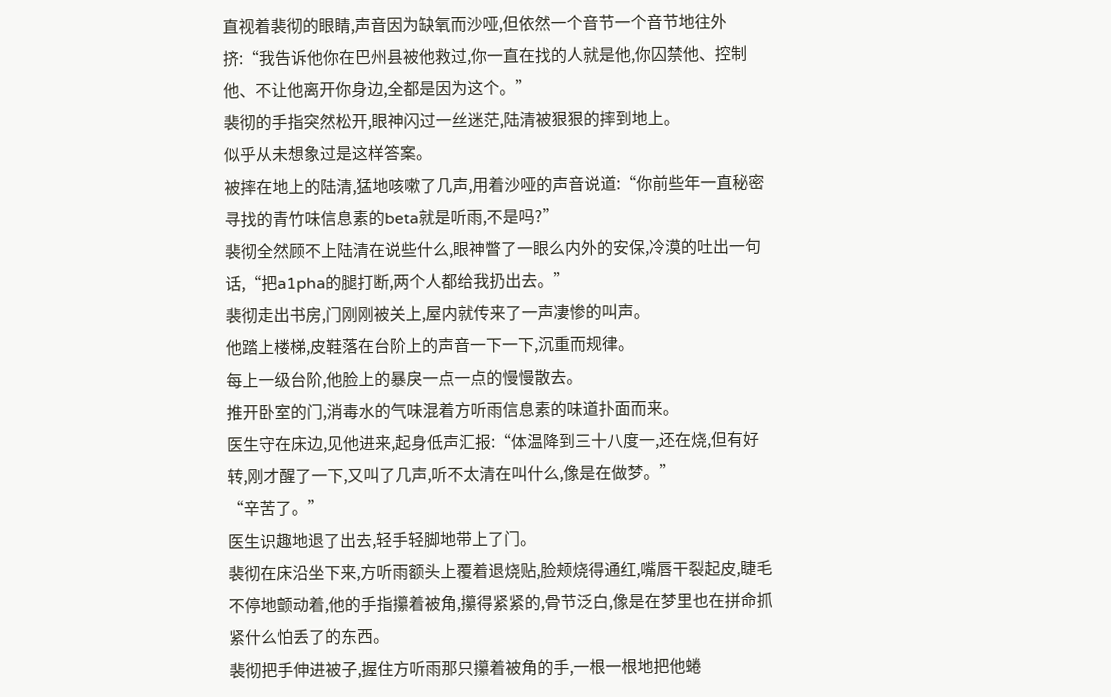直视着裴彻的眼睛,声音因为缺氧而沙哑,但依然一个音节一个音节地往外挤:“我告诉他你在巴州县被他救过,你一直在找的人就是他,你囚禁他、控制他、不让他离开你身边,全都是因为这个。”
裴彻的手指突然松开,眼神闪过一丝迷茫,陆清被狠狠的摔到地上。
似乎从未想象过是这样答案。
被摔在地上的陆清,猛地咳嗽了几声,用着沙哑的声音说道:“你前些年一直秘密寻找的青竹味信息素的beta就是听雨,不是吗?”
裴彻全然顾不上陆清在说些什么,眼神瞥了一眼么内外的安保,冷漠的吐出一句话,“把a1pha的腿打断,两个人都给我扔出去。”
裴彻走出书房,门刚刚被关上,屋内就传来了一声凄惨的叫声。
他踏上楼梯,皮鞋落在台阶上的声音一下一下,沉重而规律。
每上一级台阶,他脸上的暴戾一点一点的慢慢散去。
推开卧室的门,消毒水的气味混着方听雨信息素的味道扑面而来。
医生守在床边,见他进来,起身低声汇报:“体温降到三十八度一,还在烧,但有好转,刚才醒了一下,又叫了几声,听不太清在叫什么,像是在做梦。”
“辛苦了。”
医生识趣地退了出去,轻手轻脚地带上了门。
裴彻在床沿坐下来,方听雨额头上覆着退烧贴,脸颊烧得通红,嘴唇干裂起皮,睫毛不停地颤动着,他的手指攥着被角,攥得紧紧的,骨节泛白,像是在梦里也在拼命抓紧什么怕丢了的东西。
裴彻把手伸进被子,握住方听雨那只攥着被角的手,一根一根地把他蜷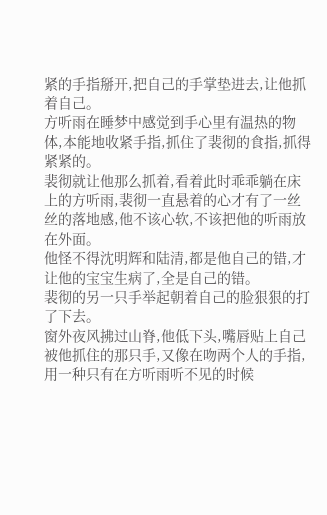紧的手指掰开,把自己的手掌垫进去,让他抓着自己。
方听雨在睡梦中感觉到手心里有温热的物体,本能地收紧手指,抓住了裴彻的食指,抓得紧紧的。
裴彻就让他那么抓着,看着此时乖乖躺在床上的方听雨,裴彻一直悬着的心才有了一丝丝的落地感,他不该心软,不该把他的听雨放在外面。
他怪不得沈明辉和陆清,都是他自己的错,才让他的宝宝生病了,全是自己的错。
裴彻的另一只手举起朝着自己的脸狠狠的打了下去。
窗外夜风拂过山脊,他低下头,嘴唇贴上自己被他抓住的那只手,又像在吻两个人的手指,用一种只有在方听雨听不见的时候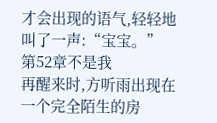才会出现的语气,轻轻地叫了一声:“宝宝。”
第52章不是我
再醒来时,方听雨出现在一个完全陌生的房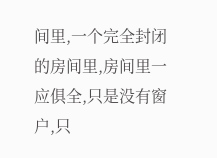间里,一个完全封闭的房间里,房间里一应俱全,只是没有窗户,只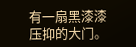有一扇黑漆漆压抑的大门。